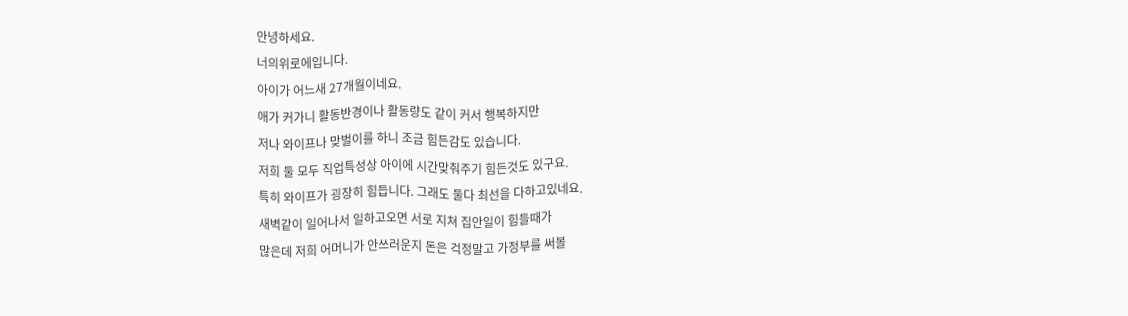안녕하세요.
너의위로에입니다.
아이가 어느새 27개월이네요.
애가 커가니 활동반경이나 활동량도 같이 커서 행복하지만
저나 와이프나 맞벌이를 하니 조금 힘든감도 있습니다.
저희 둘 모두 직업특성상 아이에 시간맞춰주기 힘든것도 있구요.
특히 와이프가 굉장히 힘듭니다. 그래도 둘다 최선을 다하고있네요.
새벽같이 일어나서 일하고오면 서로 지쳐 집안일이 힘들때가
많은데 저희 어머니가 안쓰러운지 돈은 걱정말고 가정부를 써볼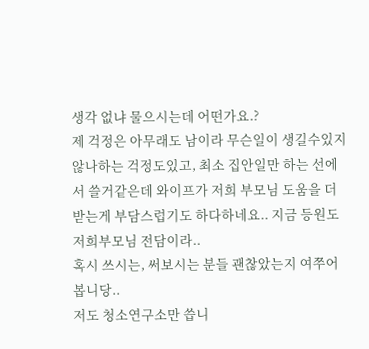생각 없냐 물으시는데 어떤가요.?
제 걱정은 아무래도 남이라 무슨일이 생길수있지않나하는 걱정도있고, 최소 집안일만 하는 선에서 쓸거같은데 와이프가 저희 부모님 도움을 더 받는게 부담스럽기도 하다하네요.. 지금 등원도 저희부모님 전담이라..
혹시 쓰시는, 써보시는 분들 괜찮았는지 여쭈어봅니당..
저도 청소연구소만 씁니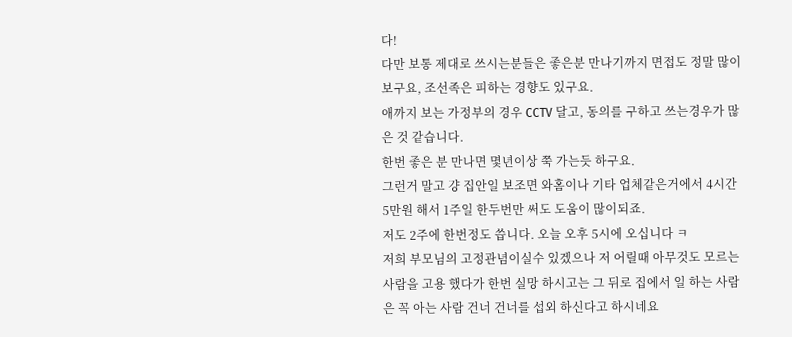다!
다만 보통 제대로 쓰시는분들은 좋은분 만나기까지 면접도 정말 많이보구요, 조선족은 피하는 경향도 있구요.
애까지 보는 가정부의 경우 CCTV 달고, 동의를 구하고 쓰는경우가 많은 것 같습니다.
한번 좋은 분 만나면 몇년이상 쭉 가는듯 하구요.
그런거 말고 걍 집안일 보조면 와홈이나 기타 업체같은거에서 4시간 5만원 해서 1주일 한두번만 써도 도움이 많이되죠.
저도 2주에 한번정도 씁니다. 오늘 오후 5시에 오십니다 ㅋ
저희 부모님의 고정관념이실수 있겠으나 저 어릴때 아무것도 모르는 사람을 고용 했다가 한번 실망 하시고는 그 뒤로 집에서 일 하는 사람은 꼭 아는 사람 건너 건너를 섭외 하신다고 하시네요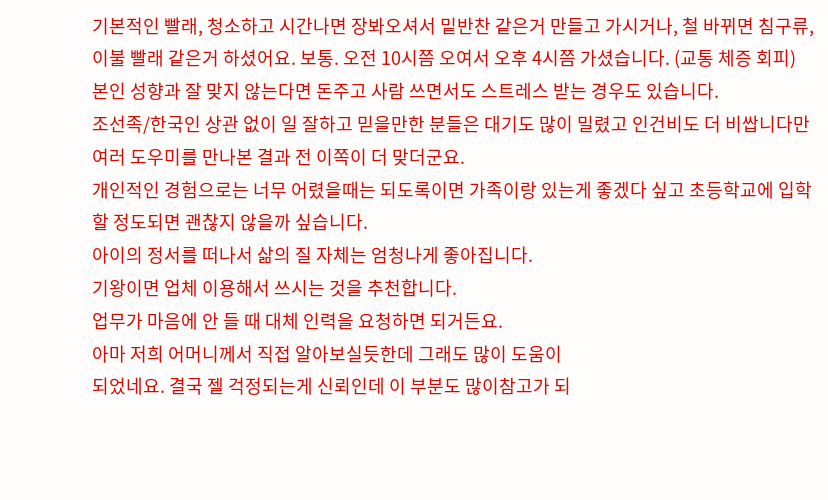기본적인 빨래, 청소하고 시간나면 장봐오셔서 밑반찬 같은거 만들고 가시거나, 철 바뀌면 침구류, 이불 빨래 같은거 하셨어요. 보통. 오전 10시쯤 오여서 오후 4시쯤 가셨습니다. (교통 체증 회피)
본인 성향과 잘 맞지 않는다면 돈주고 사람 쓰면서도 스트레스 받는 경우도 있습니다.
조선족/한국인 상관 없이 일 잘하고 믿을만한 분들은 대기도 많이 밀렸고 인건비도 더 비쌉니다만 여러 도우미를 만나본 결과 전 이쪽이 더 맞더군요.
개인적인 경험으로는 너무 어렸을때는 되도록이면 가족이랑 있는게 좋겠다 싶고 초등학교에 입학할 정도되면 괜찮지 않을까 싶습니다.
아이의 정서를 떠나서 삶의 질 자체는 엄청나게 좋아집니다.
기왕이면 업체 이용해서 쓰시는 것을 추천합니다.
업무가 마음에 안 들 때 대체 인력을 요청하면 되거든요.
아마 저희 어머니께서 직접 알아보실듯한데 그래도 많이 도움이
되었네요. 결국 젤 걱정되는게 신뢰인데 이 부분도 많이참고가 되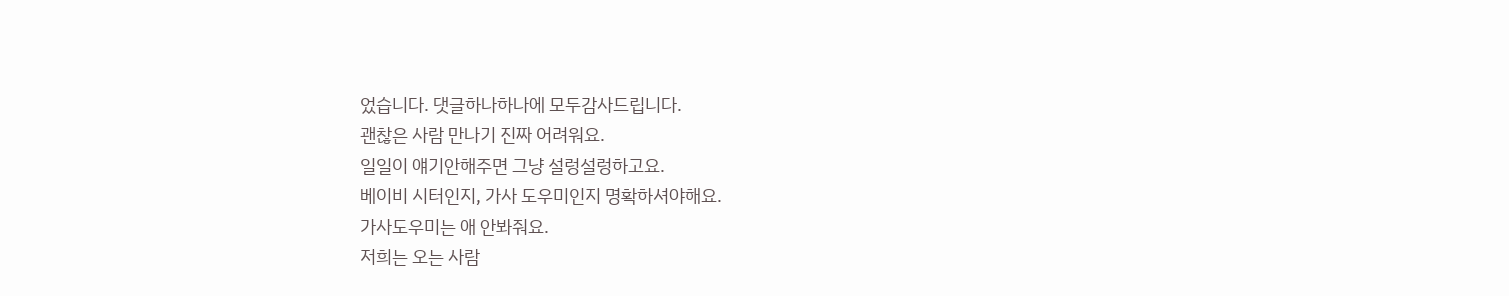었습니다. 댓글하나하나에 모두감사드립니다.
괜찮은 사람 만나기 진짜 어려워요.
일일이 얘기안해주면 그냥 설렁설렁하고요.
베이비 시터인지, 가사 도우미인지 명확하셔야해요.
가사도우미는 애 안봐줘요.
저희는 오는 사람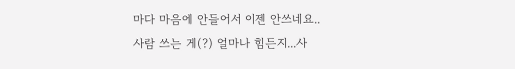마다 마음에 안들어서 이젠 안쓰네요..
사람 쓰는 게(?) 얼마나 힘든지...사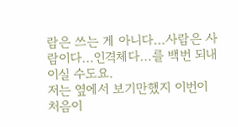람은 쓰는 게 아니다...사람은 사람이다...인격체다...를 백번 되내이실 수도요.
저는 옆에서 보기만했지 이번이 처음이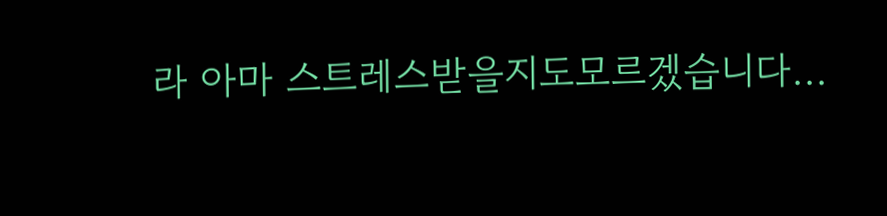라 아마 스트레스받을지도모르겠습니다...